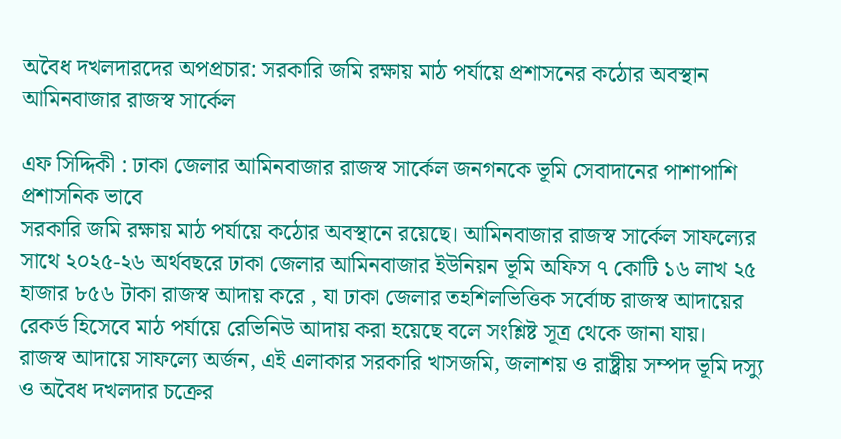অবৈধ দখলদারদের অপপ্রচার: সরকারি জমি রক্ষায় মাঠ পর্যায়ে প্রশাসনের কঠোর অবস্থান
আমিনবাজার রাজস্ব সার্কেল

এফ সিদ্দিকী : ঢাকা জেলার আমিনবাজার রাজস্ব সার্কেল জনগনকে ভূমি সেবাদানের পাশাপাশি প্রশাসনিক ভাবে
সরকারি জমি রক্ষায় মাঠ পর্যায়ে কঠোর অবস্থানে রয়েছে। আমিনবাজার রাজস্ব সার্কেল সাফল্যের সাথে ২০২৫-২৬ অর্থবছরে ঢাকা জেলার আমিনবাজার ইউনিয়ন ভূমি অফিস ৭ কোটি ১৬ লাখ ২৫ হাজার ৮৫৬ টাকা রাজস্ব আদায় করে , যা ঢাকা জেলার তহশিলভিত্তিক সর্বোচ্চ রাজস্ব আদায়ের রেকর্ড হিসেবে মাঠ পর্যায়ে রেভিনিউ আদায় করা হয়েছে বলে সংশ্লিষ্ট সূত্র থেকে জানা যায়।
রাজস্ব আদায়ে সাফল্যে অর্জন, এই এলাকার সরকারি খাসজমি, জলাশয় ও রাষ্ট্রীয় সম্পদ ভূমি দস্যু ও অবৈধ দখলদার চক্রের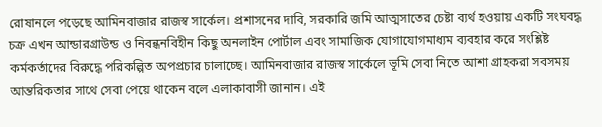রোষানলে পড়েছে আমিনবাজার রাজস্ব সার্কেল। প্রশাসনের দাবি, সরকারি জমি আত্মসাতের চেষ্টা ব্যর্থ হওয়ায় একটি সংঘবদ্ধ চক্র এখন আন্ডারগ্রাউন্ড ও নিবন্ধনবিহীন কিছু অনলাইন পোর্টাল এবং সামাজিক যোগাযোগমাধ্যম ব্যবহার করে সংশ্লিষ্ট কর্মকর্তাদের বিরুদ্ধে পরিকল্পিত অপপ্রচার চালাচ্ছে। আমিনবাজার রাজস্ব সার্কেলে ভূমি সেবা নিতে আশা গ্রাহকরা সবসময় আন্তরিকতার সাথে সেবা পেয়ে থাকেন বলে এলাকাবাসী জানান। এই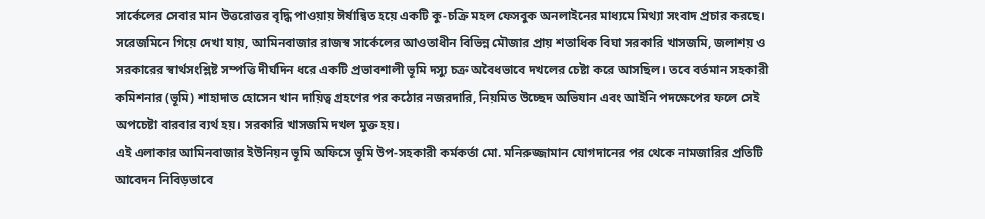সার্কেলের সেবার মান উত্তরোত্তর বৃদ্ধি পাওয়ায় ঈর্ষান্বিত হয়ে একটি কু-চক্রি মহল ফেসবুক অনলাইনের মাধ্যমে মিথ্যা সংবাদ প্রচার করছে।
সরেজমিনে গিয়ে দেখা যায়, আমিনবাজার রাজস্ব সার্কেলের আওতাধীন বিভিন্ন মৌজার প্রায় শতাধিক বিঘা সরকারি খাসজমি, জলাশয় ও সরকারের স্বার্থসংশ্লিষ্ট সম্পত্তি দীর্ঘদিন ধরে একটি প্রভাবশালী ভূমি দস্যু চক্র অবৈধভাবে দখলের চেষ্টা করে আসছিল। তবে বর্তমান সহকারী কমিশনার (ভূমি) শাহাদাত হোসেন খান দায়িত্ব গ্রহণের পর কঠোর নজরদারি, নিয়মিত উচ্ছেদ অভিযান এবং আইনি পদক্ষেপের ফলে সেই অপচেষ্টা বারবার ব্যর্থ হয়। সরকারি খাসজমি দখল মুক্ত হয়।
এই এলাকার আমিনবাজার ইউনিয়ন ভূমি অফিসে ভূমি উপ-সহকারী কর্মকর্তা মো. মনিরুজ্জামান যোগদানের পর থেকে নামজারির প্রতিটি আবেদন নিবিড়ভাবে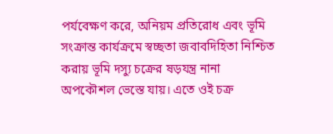পর্যবেক্ষণ করে, অনিয়ম প্রতিরোধ এবং ভূমি সংক্রান্ত কার্যক্রমে স্বচ্ছতা জবাবদিহিতা নিশ্চিত করায় ভূমি দস্যু চক্রের ষড়যন্ত্র নানা অপকৌশল ভেস্তে যায়। এতে ওই চক্র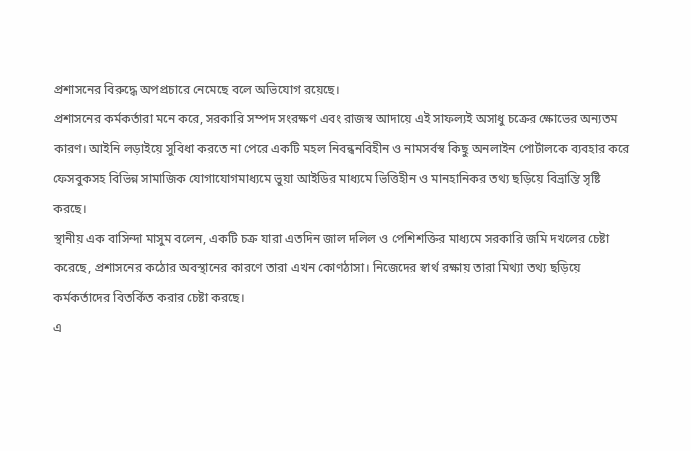প্রশাসনের বিরুদ্ধে অপপ্রচারে নেমেছে বলে অভিযোগ রয়েছে।
প্রশাসনের কর্মকর্তারা মনে করে, সরকারি সম্পদ সংরক্ষণ এবং রাজস্ব আদায়ে এই সাফল্যই অসাধু চক্রের ক্ষোভের অন্যতম কারণ। আইনি লড়াইয়ে সুবিধা করতে না পেরে একটি মহল নিবন্ধনবিহীন ও নামসর্বস্ব কিছু অনলাইন পোর্টালকে ব্যবহার করে ফেসবুকসহ বিভিন্ন সামাজিক যোগাযোগমাধ্যমে ভুয়া আইডির মাধ্যমে ভিত্তিহীন ও মানহানিকর তথ্য ছড়িয়ে বিভ্রান্তি সৃষ্টি করছে।
স্থানীয় এক বাসিন্দা মাসুম বলেন, একটি চক্র যারা এতদিন জাল দলিল ও পেশিশক্তির মাধ্যমে সরকারি জমি দখলের চেষ্টা করেছে, প্রশাসনের কঠোর অবস্থানের কারণে তারা এখন কোণঠাসা। নিজেদের স্বার্থ রক্ষায় তারা মিথ্যা তথ্য ছড়িয়ে কর্মকর্তাদের বিতর্কিত করার চেষ্টা করছে।
এ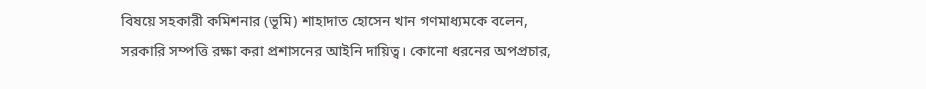বিষয়ে সহকারী কমিশনার (ভূমি) শাহাদাত হোসেন খান গণমাধ্যমকে বলেন, সরকারি সম্পত্তি রক্ষা করা প্রশাসনের আইনি দায়িত্ব। কোনো ধরনের অপপ্রচার,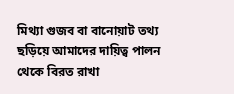মিথ্যা গুজব বা বানোয়াট তথ্য ছড়িয়ে আমাদের দায়িত্ব পালন থেকে বিরত রাখা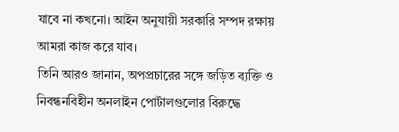যাবে না কখনো। আইন অনুযায়ী সরকারি সম্পদ রক্ষায় আমরা কাজ করে যাব।
তিনি আরও জানান, অপপ্রচারের সঙ্গে জড়িত ব্যক্তি ও নিবন্ধনবিহীন অনলাইন পোর্টালগুলোর বিরুদ্ধে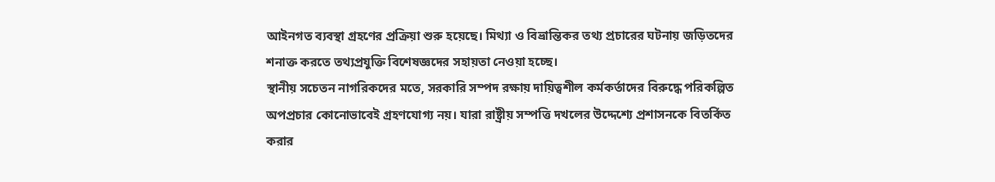আইনগত ব্যবস্থা গ্রহণের প্রক্রিয়া শুরু হয়েছে। মিথ্যা ও বিভ্রান্তিকর তথ্য প্রচারের ঘটনায় জড়িতদের শনাক্ত করতে তথ্যপ্রযুক্তি বিশেষজ্ঞদের সহায়তা নেওয়া হচ্ছে।
স্থানীয় সচেতন নাগরিকদের মতে, সরকারি সম্পদ রক্ষায় দায়িত্বশীল কর্মকর্তাদের বিরুদ্ধে পরিকল্পিত অপপ্রচার কোনোভাবেই গ্রহণযোগ্য নয়। যারা রাষ্ট্রীয় সম্পত্তি দখলের উদ্দেশ্যে প্রশাসনকে বিতর্কিত করার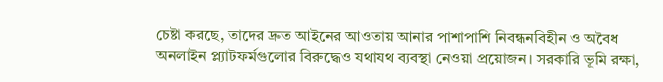চেষ্টা করছে, তাদের দ্রুত আইনের আওতায় আনার পাশাপাশি নিবন্ধনবিহীন ও অবৈধ অনলাইন প্ল্যাটফর্মগুলোর বিরুদ্ধেও যথাযথ ব্যবস্থা নেওয়া প্রয়োজন। সরকারি ভূমি রক্ষা,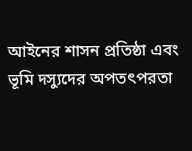আইনের শাসন প্রতিষ্ঠা এবং ভূমি দস্যুদের অপতৎপরতা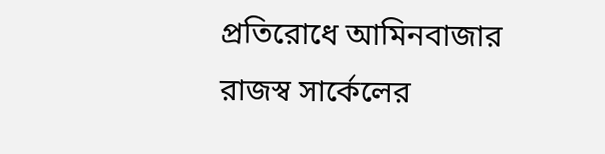প্রতিরোধে আমিনবাজার রাজস্ব সার্কেলের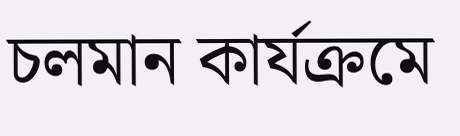চলমান কার্যক্রমে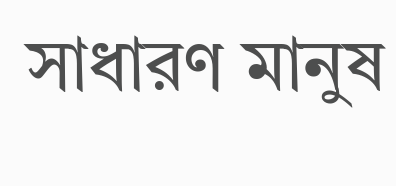সাধারণ মানুষ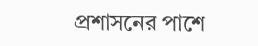প্রশাসনের পাশে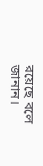রয়েছে বলে জানান।